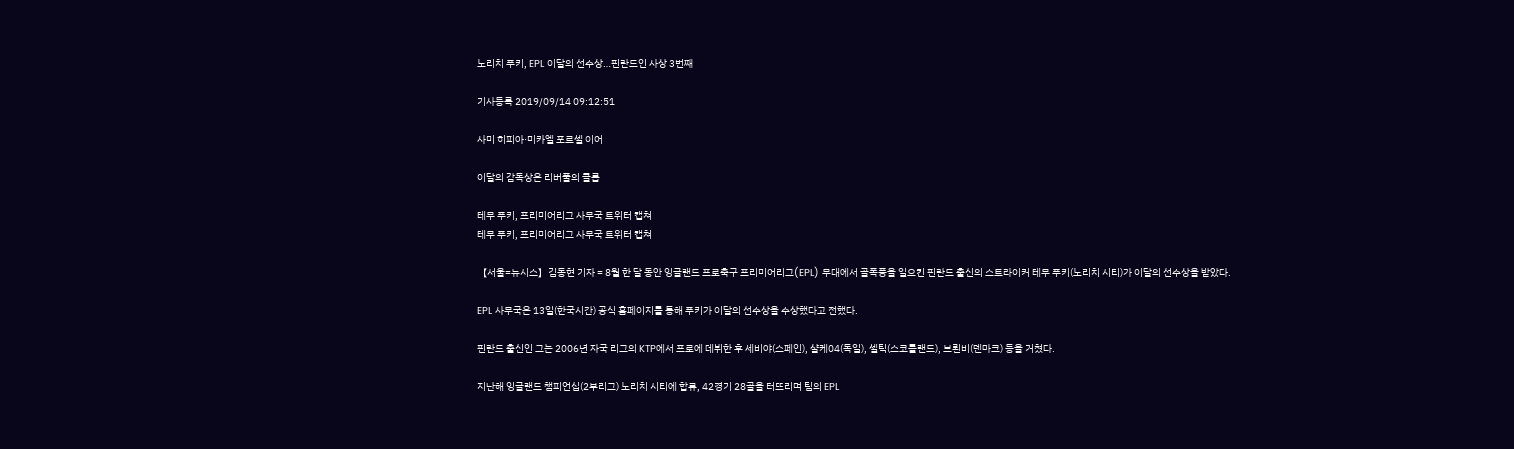노리치 푸키, EPL 이달의 선수상…핀란드인 사상 3번째

기사등록 2019/09/14 09:12:51

사미 히피아·미카엘 포르셀 이어

이달의 감독상은 리버풀의 클롭

테무 푸키, 프리미어리그 사무국 트위터 캡쳐
테무 푸키, 프리미어리그 사무국 트위터 캡쳐

【서울=뉴시스】김동현 기자 = 8월 한 달 동안 잉글랜드 프로축구 프리미어리그(EPL) 무대에서 골폭풍을 일으킨 핀란드 출신의 스트라이커 테무 푸키(노리치 시티)가 이달의 선수상을 받았다.

EPL 사무국은 13일(한국시간) 공식 홈페이지를 통해 푸키가 이달의 선수상을 수상했다고 전했다.

핀란드 출신인 그는 2006년 자국 리그의 KTP에서 프로에 데뷔한 후 세비야(스페인), 샬케04(독일), 셀틱(스코틀랜드), 브뢴비(덴마크) 등을 거쳤다.

지난해 잉글랜드 챔피언십(2부리그) 노리치 시티에 합류, 42경기 28골을 터뜨리며 팀의 EPL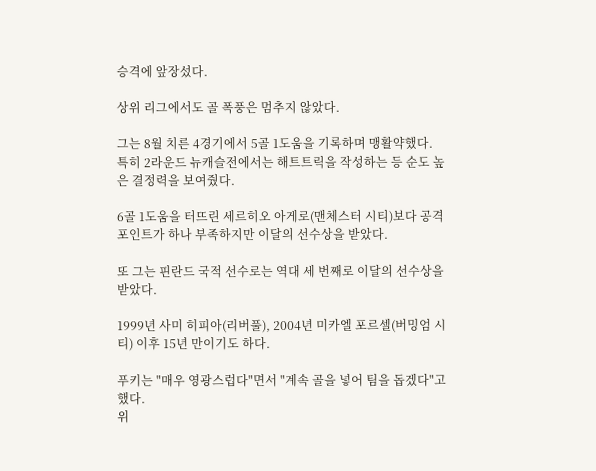승격에 앞장섰다.

상위 리그에서도 골 폭풍은 멈추지 않았다.

그는 8월 치른 4경기에서 5골 1도움을 기록하며 맹활약했다. 특히 2라운드 뉴캐슬전에서는 해트트릭을 작성하는 등 순도 높은 결정력을 보여줬다.

6골 1도움을 터뜨린 세르히오 아게로(맨체스터 시티)보다 공격포인트가 하나 부족하지만 이달의 선수상을 받았다.

또 그는 핀란드 국적 선수로는 역대 세 번째로 이달의 선수상을 받았다.

1999년 사미 히피아(리버풀), 2004년 미카엘 포르셀(버밍엄 시티) 이후 15년 만이기도 하다.

푸키는 "매우 영광스럽다"면서 "계속 골을 넣어 팀을 돕겠다"고 했다.
위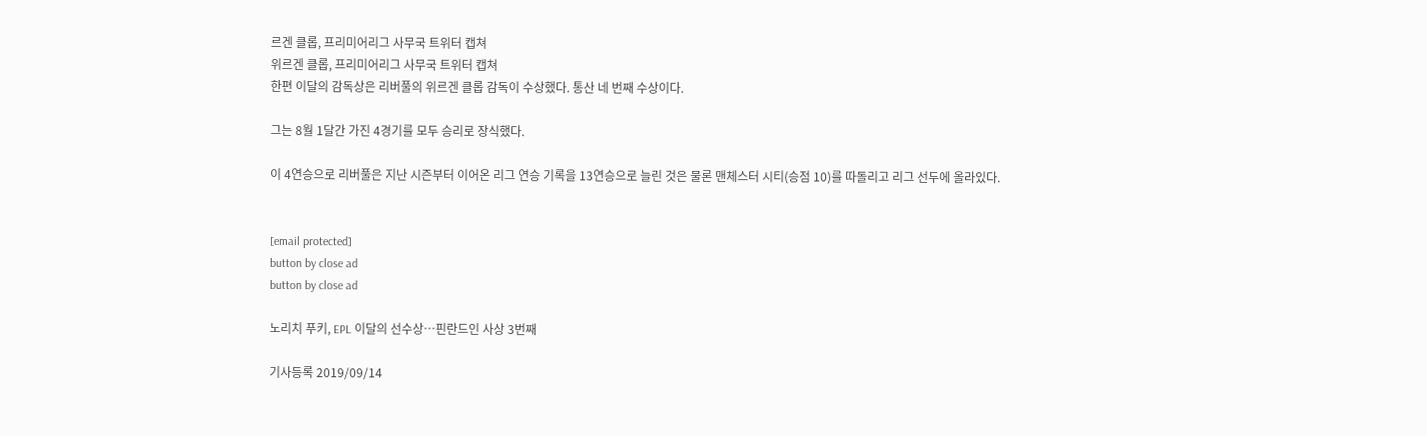르겐 클롭, 프리미어리그 사무국 트위터 캡쳐
위르겐 클롭, 프리미어리그 사무국 트위터 캡쳐
한편 이달의 감독상은 리버풀의 위르겐 클롭 감독이 수상했다. 통산 네 번째 수상이다.

그는 8월 1달간 가진 4경기를 모두 승리로 장식했다.

이 4연승으로 리버풀은 지난 시즌부터 이어온 리그 연승 기록을 13연승으로 늘린 것은 물론 맨체스터 시티(승점 10)를 따돌리고 리그 선두에 올라있다.


[email protected]
button by close ad
button by close ad

노리치 푸키, EPL 이달의 선수상…핀란드인 사상 3번째

기사등록 2019/09/14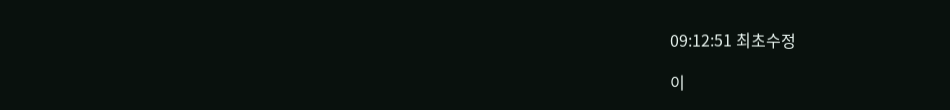09:12:51 최초수정

이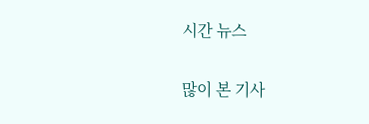시간 뉴스

많이 본 기사